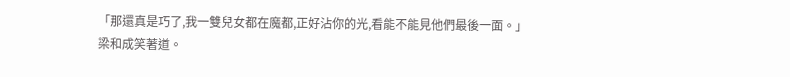「那還真是巧了,我一雙兒女都在魔都,正好沾你的光,看能不能見他們最後一面。」
梁和成笑著道。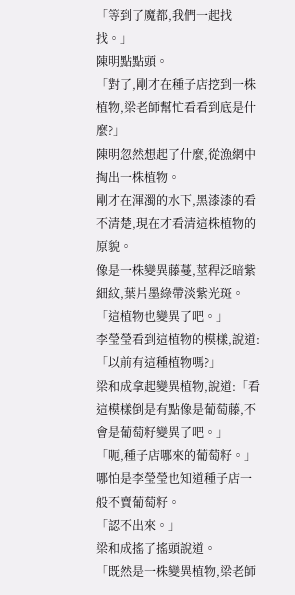「等到了魔都,我們一起找找。」
陳明點點頭。
「對了,剛才在種子店挖到一株植物,梁老師幫忙看看到底是什麼?」
陳明忽然想起了什麼,從漁網中掏出一株植物。
剛才在渾濁的水下,黑漆漆的看不清楚,現在才看清這株植物的原貌。
像是一株變異藤蔓,莖稈泛暗紫細紋,葉片墨綠帶淡紫光斑。
「這植物也變異了吧。」
李瑩瑩看到這植物的模樣,說道:「以前有這種植物嗎?」
梁和成拿起變異植物,說道:「看這模樣倒是有點像是葡萄藤,不會是葡萄籽變異了吧。」
「呃,種子店哪來的葡萄籽。」
哪怕是李瑩瑩也知道種子店一般不賣葡萄籽。
「認不出來。」
梁和成搖了搖頭說道。
「既然是一株變異植物,梁老師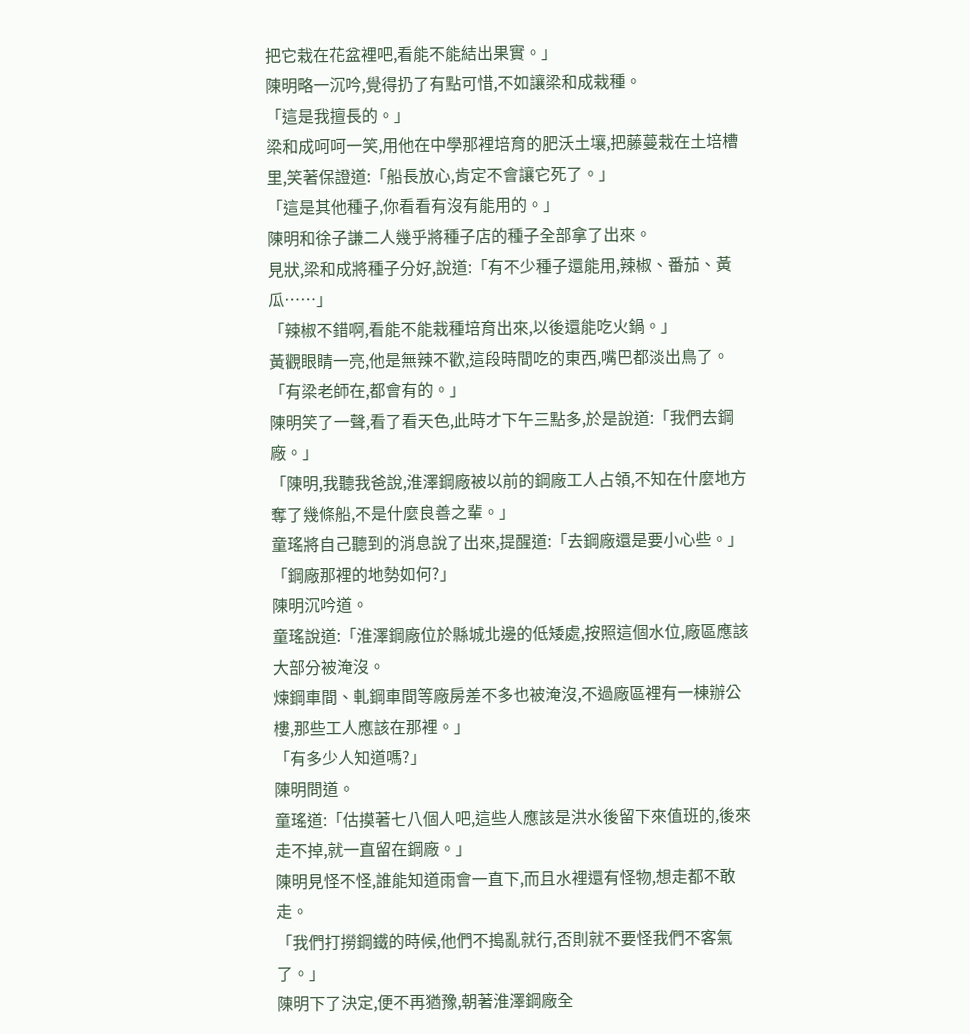把它栽在花盆裡吧,看能不能結出果實。」
陳明略一沉吟,覺得扔了有點可惜,不如讓梁和成栽種。
「這是我擅長的。」
梁和成呵呵一笑,用他在中學那裡培育的肥沃土壤,把藤蔓栽在土培槽里,笑著保證道:「船長放心,肯定不會讓它死了。」
「這是其他種子,你看看有沒有能用的。」
陳明和徐子謙二人幾乎將種子店的種子全部拿了出來。
見狀,梁和成將種子分好,說道:「有不少種子還能用,辣椒、番茄、黃瓜……」
「辣椒不錯啊,看能不能栽種培育出來,以後還能吃火鍋。」
黃觀眼睛一亮,他是無辣不歡,這段時間吃的東西,嘴巴都淡出鳥了。
「有梁老師在,都會有的。」
陳明笑了一聲,看了看天色,此時才下午三點多,於是說道:「我們去鋼廠。」
「陳明,我聽我爸說,淮澤鋼廠被以前的鋼廠工人占領,不知在什麼地方奪了幾條船,不是什麼良善之輩。」
童瑤將自己聽到的消息說了出來,提醒道:「去鋼廠還是要小心些。」
「鋼廠那裡的地勢如何?」
陳明沉吟道。
童瑤說道:「淮澤鋼廠位於縣城北邊的低矮處,按照這個水位,廠區應該大部分被淹沒。
煉鋼車間、軋鋼車間等廠房差不多也被淹沒,不過廠區裡有一棟辦公樓,那些工人應該在那裡。」
「有多少人知道嗎?」
陳明問道。
童瑤道:「估摸著七八個人吧,這些人應該是洪水後留下來值班的,後來走不掉,就一直留在鋼廠。」
陳明見怪不怪,誰能知道雨會一直下,而且水裡還有怪物,想走都不敢走。
「我們打撈鋼鐵的時候,他們不搗亂就行,否則就不要怪我們不客氣了。」
陳明下了決定,便不再猶豫,朝著淮澤鋼廠全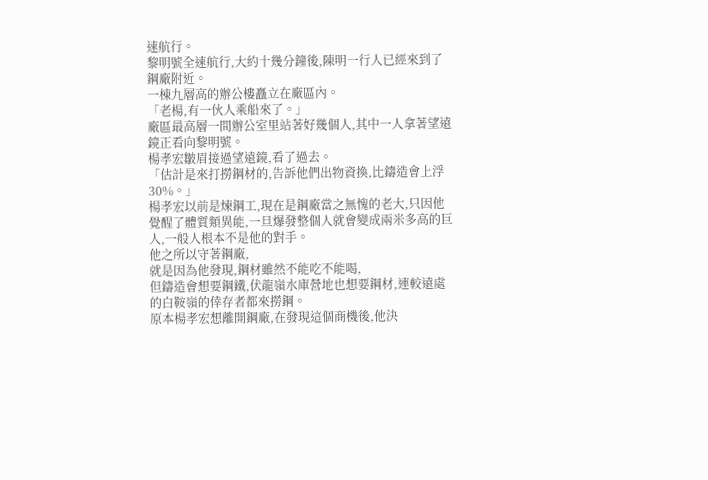速航行。
黎明號全速航行,大約十幾分鐘後,陳明一行人已經來到了鋼廠附近。
一棟九層高的辦公樓矗立在廠區內。
「老楊,有一伙人乘船來了。」
廠區最高層一間辦公室里站著好幾個人,其中一人拿著望遠鏡正看向黎明號。
楊孝宏皺眉接過望遠鏡,看了過去。
「估計是來打撈鋼材的,告訴他們出物資換,比鑄造會上浮30%。」
楊孝宏以前是煉鋼工,現在是鋼廠當之無愧的老大,只因他覺醒了體質類異能,一旦爆發整個人就會變成兩米多高的巨人,一般人根本不是他的對手。
他之所以守著鋼廠,
就是因為他發現,鋼材雖然不能吃不能喝,
但鑄造會想要鋼鐵,伏龍嶺水庫營地也想要鋼材,連較遠處的白鞍嶺的倖存者都來撈鋼。
原本楊孝宏想離開鋼廠,在發現這個商機後,他決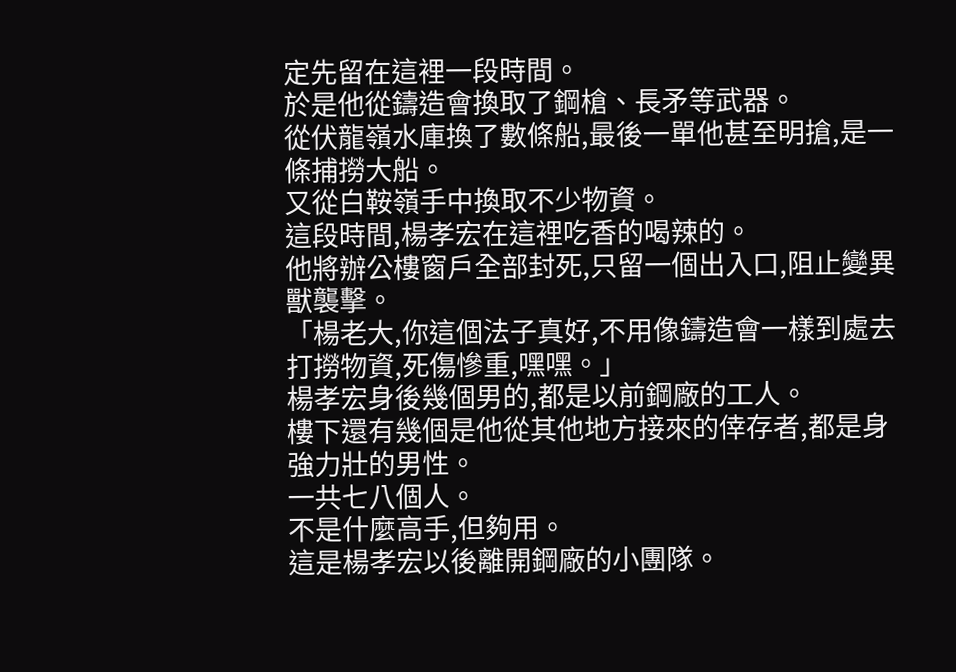定先留在這裡一段時間。
於是他從鑄造會換取了鋼槍、長矛等武器。
從伏龍嶺水庫換了數條船,最後一單他甚至明搶,是一條捕撈大船。
又從白鞍嶺手中換取不少物資。
這段時間,楊孝宏在這裡吃香的喝辣的。
他將辦公樓窗戶全部封死,只留一個出入口,阻止變異獸襲擊。
「楊老大,你這個法子真好,不用像鑄造會一樣到處去打撈物資,死傷慘重,嘿嘿。」
楊孝宏身後幾個男的,都是以前鋼廠的工人。
樓下還有幾個是他從其他地方接來的倖存者,都是身強力壯的男性。
一共七八個人。
不是什麼高手,但夠用。
這是楊孝宏以後離開鋼廠的小團隊。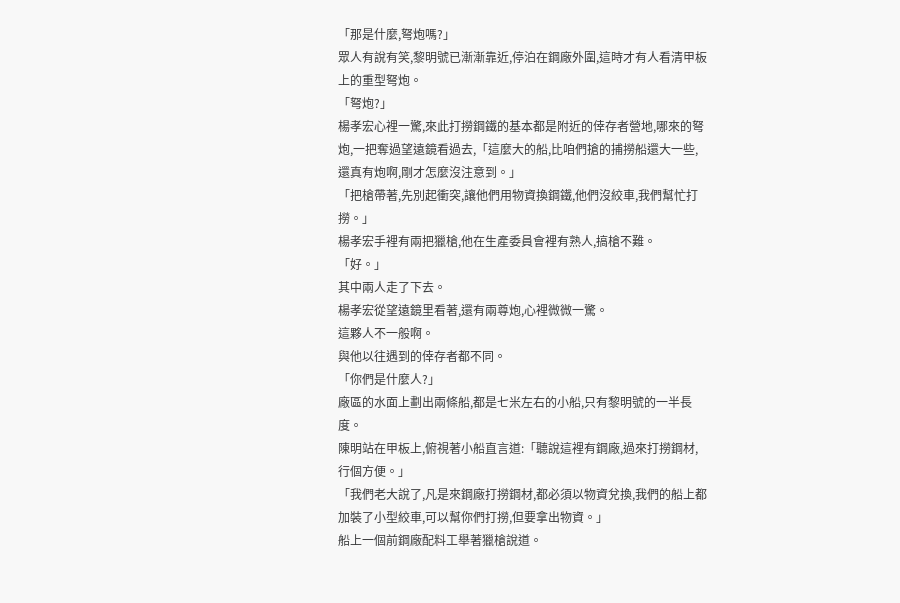「那是什麼,弩炮嗎?」
眾人有說有笑,黎明號已漸漸靠近,停泊在鋼廠外圍,這時才有人看清甲板上的重型弩炮。
「弩炮?」
楊孝宏心裡一驚,來此打撈鋼鐵的基本都是附近的倖存者營地,哪來的弩炮,一把奪過望遠鏡看過去,「這麼大的船,比咱們搶的捕撈船還大一些,還真有炮啊,剛才怎麼沒注意到。」
「把槍帶著,先別起衝突,讓他們用物資換鋼鐵,他們沒絞車,我們幫忙打撈。」
楊孝宏手裡有兩把獵槍,他在生產委員會裡有熟人,搞槍不難。
「好。」
其中兩人走了下去。
楊孝宏從望遠鏡里看著,還有兩尊炮,心裡微微一驚。
這夥人不一般啊。
與他以往遇到的倖存者都不同。
「你們是什麼人?」
廠區的水面上劃出兩條船,都是七米左右的小船,只有黎明號的一半長度。
陳明站在甲板上,俯視著小船直言道:「聽說這裡有鋼廠,過來打撈鋼材,行個方便。」
「我們老大說了,凡是來鋼廠打撈鋼材,都必須以物資兌換,我們的船上都加裝了小型絞車,可以幫你們打撈,但要拿出物資。」
船上一個前鋼廠配料工舉著獵槍說道。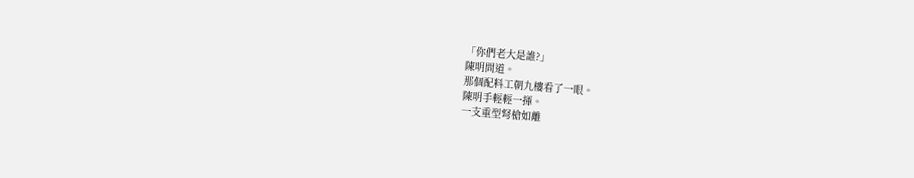「你們老大是誰?」
陳明問道。
那個配料工朝九樓看了一眼。
陳明手輕輕一揮。
一支重型弩槍如離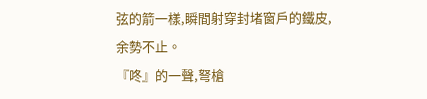弦的箭一樣,瞬間射穿封堵窗戶的鐵皮,余勢不止。
『咚』的一聲,弩槍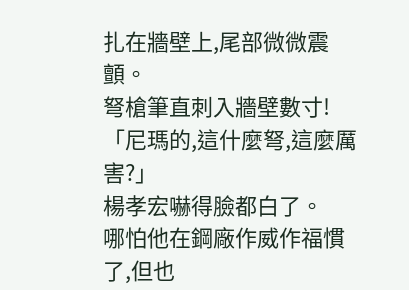扎在牆壁上,尾部微微震顫。
弩槍筆直刺入牆壁數寸!
「尼瑪的,這什麼弩,這麼厲害?」
楊孝宏嚇得臉都白了。
哪怕他在鋼廠作威作福慣了,但也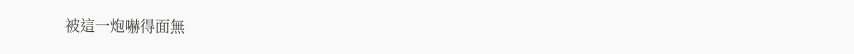被這一炮嚇得面無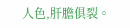人色,肝膽俱裂。